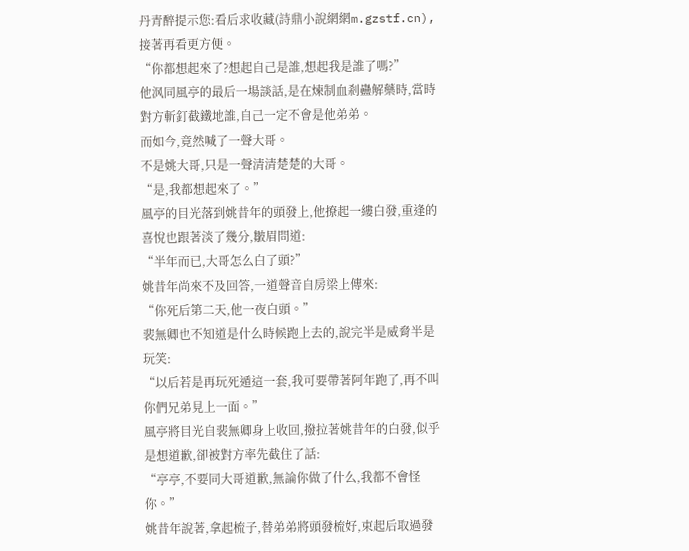丹青醉提示您:看后求收藏(詩鼎小說網網m.gzstf.cn),接著再看更方便。
“你都想起來了?想起自己是誰,想起我是誰了嗎?”
他沨同風亭的最后一場談話,是在煉制血剎蠱解藥時,當時對方斬釘截鐵地誰,自己一定不會是他弟弟。
而如今,竟然喊了一聲大哥。
不是姚大哥,只是一聲清清楚楚的大哥。
“是,我都想起來了。”
風亭的目光落到姚昔年的頭發上,他撩起一縷白發,重逢的喜悅也跟著淡了幾分,皺眉問道:
“半年而已,大哥怎么白了頭?”
姚昔年尚來不及回答,一道聲音自房梁上傳來:
“你死后第二天,他一夜白頭。”
裴無卿也不知道是什么時候跑上去的,說完半是威脅半是玩笑:
“以后若是再玩死遁這一套,我可要帶著阿年跑了,再不叫你們兄弟見上一面。”
風亭將目光自裴無卿身上收回,撥拉著姚昔年的白發,似乎是想道歉,卻被對方率先截住了話:
“亭亭,不要同大哥道歉,無論你做了什么,我都不會怪你。”
姚昔年說著,拿起梳子,替弟弟將頭發梳好,束起后取過發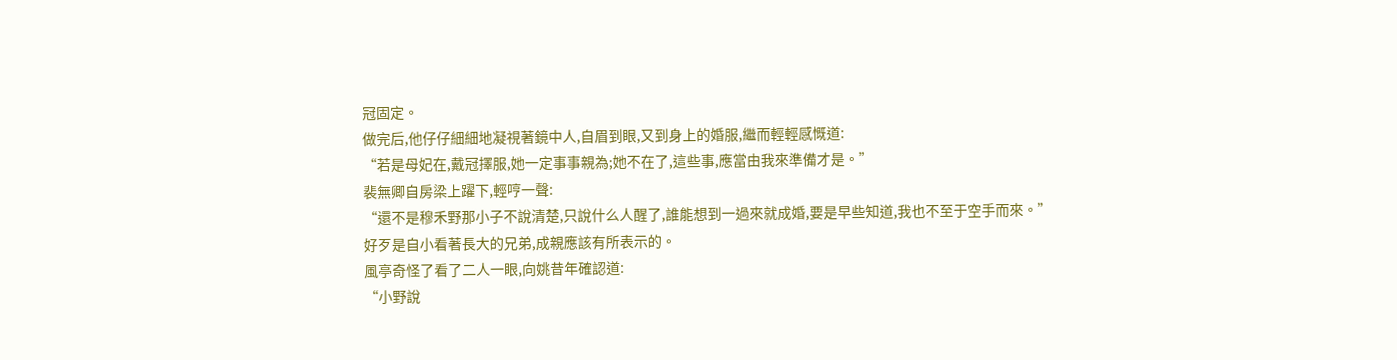冠固定。
做完后,他仔仔細細地凝視著鏡中人,自眉到眼,又到身上的婚服,繼而輕輕感慨道:
“若是母妃在,戴冠擇服,她一定事事親為;她不在了,這些事,應當由我來準備才是。”
裴無卿自房梁上躍下,輕哼一聲:
“還不是穆禾野那小子不說清楚,只說什么人醒了,誰能想到一過來就成婚,要是早些知道,我也不至于空手而來。”
好歹是自小看著長大的兄弟,成親應該有所表示的。
風亭奇怪了看了二人一眼,向姚昔年確認道:
“小野說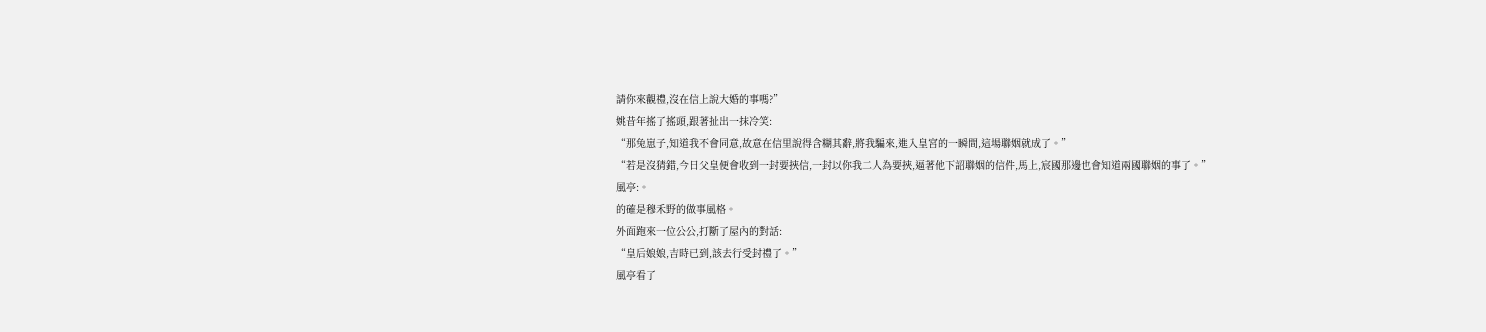請你來觀禮,沒在信上說大婚的事嗎?”
姚昔年搖了搖頭,跟著扯出一抹冷笑:
“那兔崽子,知道我不會同意,故意在信里說得含糊其辭,將我騙來,進入皇宮的一瞬間,這場聯姻就成了。”
“若是沒猜錯,今日父皇便會收到一封要挾信,一封以你我二人為要挾,逼著他下詔聯姻的信件,馬上,宸國那邊也會知道兩國聯姻的事了。”
風亭:。
的確是穆禾野的做事風格。
外面跑來一位公公,打斷了屋內的對話:
“皇后娘娘,吉時已到,該去行受封禮了。”
風亭看了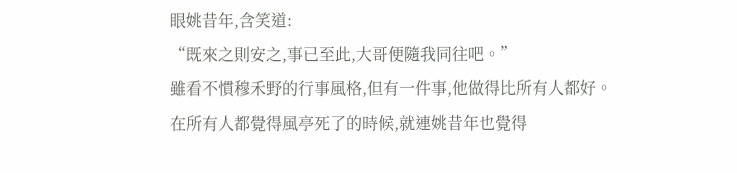眼姚昔年,含笑道:
“既來之則安之,事已至此,大哥便隨我同往吧。”
雖看不慣穆禾野的行事風格,但有一件事,他做得比所有人都好。
在所有人都覺得風亭死了的時候,就連姚昔年也覺得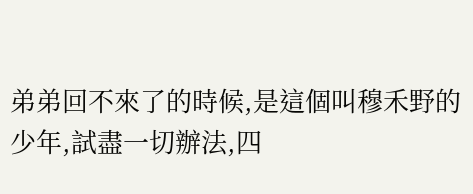弟弟回不來了的時候,是這個叫穆禾野的少年,試盡一切辦法,四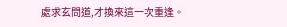處求玄問道,才換來這一次重逢。